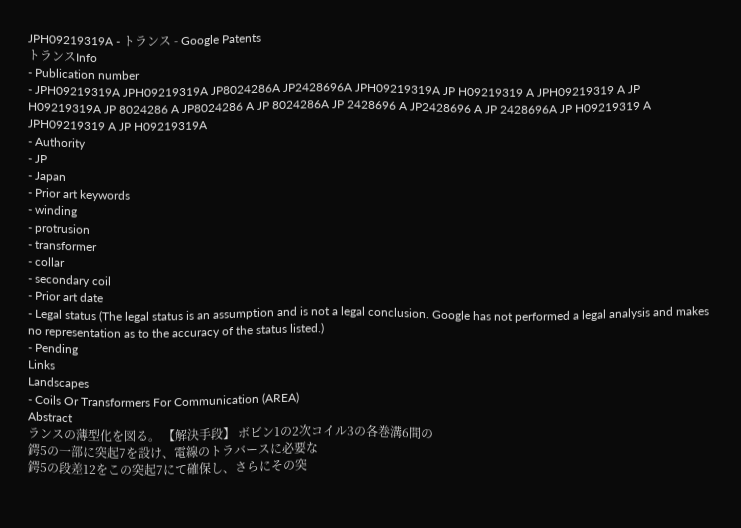JPH09219319A - トランス - Google Patents
トランスInfo
- Publication number
- JPH09219319A JPH09219319A JP8024286A JP2428696A JPH09219319A JP H09219319 A JPH09219319 A JP H09219319A JP 8024286 A JP8024286 A JP 8024286A JP 2428696 A JP2428696 A JP 2428696A JP H09219319 A JPH09219319 A JP H09219319A
- Authority
- JP
- Japan
- Prior art keywords
- winding
- protrusion
- transformer
- collar
- secondary coil
- Prior art date
- Legal status (The legal status is an assumption and is not a legal conclusion. Google has not performed a legal analysis and makes no representation as to the accuracy of the status listed.)
- Pending
Links
Landscapes
- Coils Or Transformers For Communication (AREA)
Abstract
ランスの薄型化を図る。 【解決手段】 ボビン1の2次コイル3の各巻溝6間の
鍔5の一部に突起7を設け、電線のトラバースに必要な
鍔5の段差12をこの突起7にて確保し、さらにその突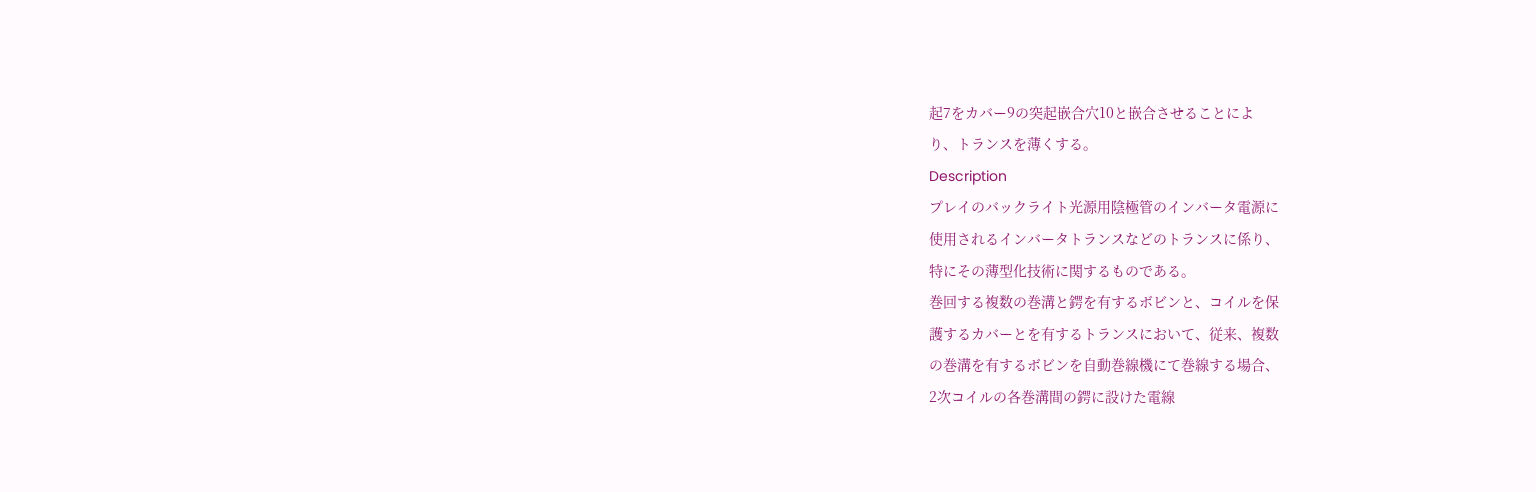起7をカバー9の突起嵌合穴10と嵌合させることによ
り、トランスを薄くする。
Description
プレイのバックライト光源用陰極管のインバータ電源に
使用されるインバータトランスなどのトランスに係り、
特にその薄型化技術に関するものである。
巻回する複数の巻溝と鍔を有するボビンと、コイルを保
護するカバーとを有するトランスにおいて、従来、複数
の巻溝を有するボビンを自動巻線機にて巻線する場合、
2次コイルの各巻溝間の鍔に設けた電線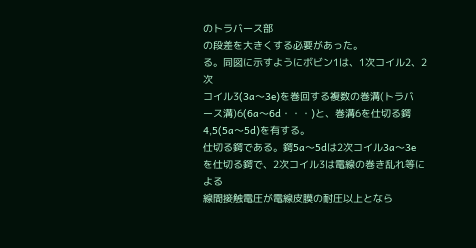のトラバース部
の段差を大きくする必要があった。
る。同図に示すようにボビン1は、1次コイル2、2次
コイル3(3a〜3e)を巻回する複数の巻溝(トラバ
ース溝)6(6a〜6d・・・)と、巻溝6を仕切る鍔
4,5(5a〜5d)を有する。
仕切る鍔である。鍔5a〜5dは2次コイル3a〜3e
を仕切る鍔で、2次コイル3は電線の巻き乱れ等による
線間接触電圧が電線皮膜の耐圧以上となら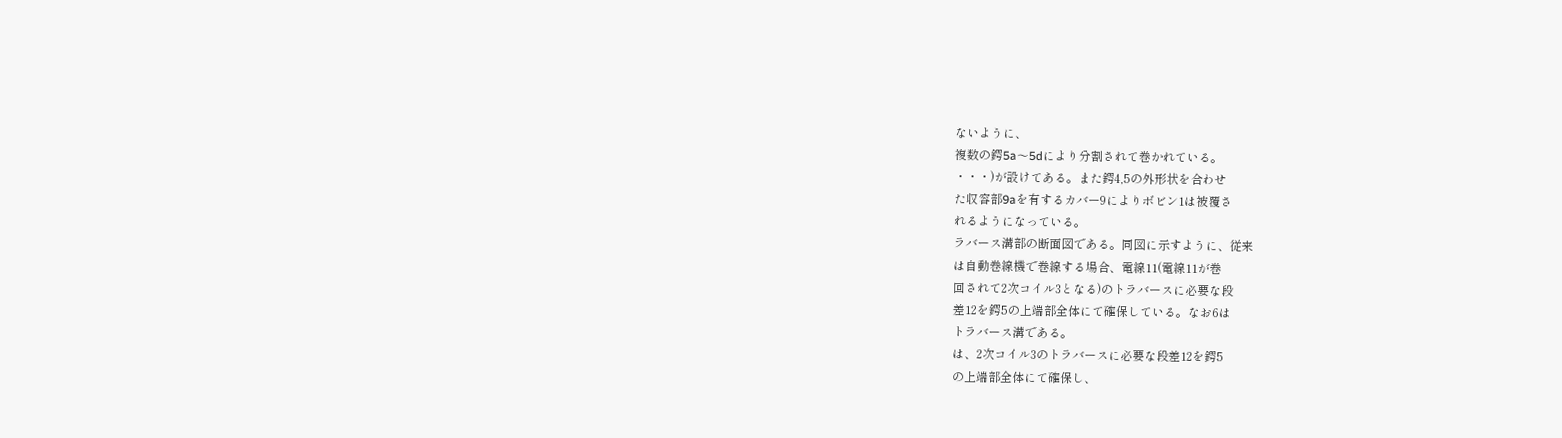ないように、
複数の鍔5a〜5dにより分割されて巻かれている。
・・・)が設けてある。また鍔4,5の外形状を合わせ
た収容部9aを有するカバー9によりボビン1は被覆さ
れるようになっている。
ラバース溝部の断面図である。同図に示すように、従来
は自動巻線機で巻線する場合、電線11(電線11が巻
回されて2次コイル3となる)のトラバースに必要な段
差12を鍔5の上端部全体にて確保している。なお6は
トラバース溝である。
は、2次コイル3のトラバースに必要な段差12を鍔5
の上端部全体にて確保し、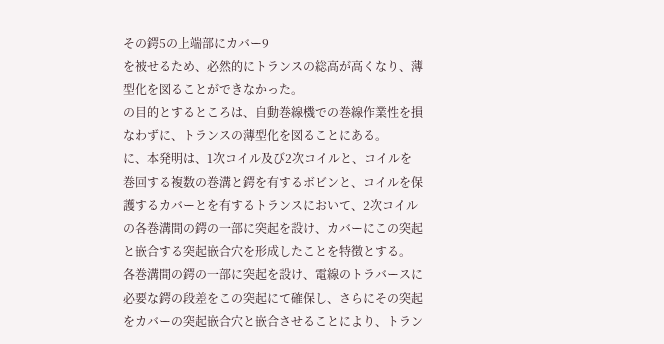その鍔5の上端部にカバー9
を被せるため、必然的にトランスの総高が高くなり、薄
型化を図ることができなかった。
の目的とするところは、自動巻線機での巻線作業性を損
なわずに、トランスの薄型化を図ることにある。
に、本発明は、1次コイル及び2次コイルと、コイルを
巻回する複数の巻溝と鍔を有するボビンと、コイルを保
護するカバーとを有するトランスにおいて、2次コイル
の各巻溝間の鍔の一部に突起を設け、カバーにこの突起
と嵌合する突起嵌合穴を形成したことを特徴とする。
各巻溝間の鍔の一部に突起を設け、電線のトラバースに
必要な鍔の段差をこの突起にて確保し、さらにその突起
をカバーの突起嵌合穴と嵌合させることにより、トラン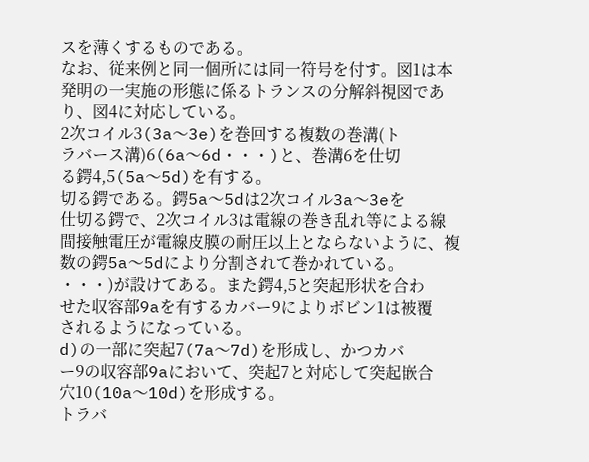スを薄くするものである。
なお、従来例と同一個所には同一符号を付す。図1は本
発明の一実施の形態に係るトランスの分解斜視図であ
り、図4に対応している。
2次コイル3(3a〜3e)を巻回する複数の巻溝(ト
ラバース溝)6(6a〜6d・・・)と、巻溝6を仕切
る鍔4,5(5a〜5d)を有する。
切る鍔である。鍔5a〜5dは2次コイル3a〜3eを
仕切る鍔で、2次コイル3は電線の巻き乱れ等による線
間接触電圧が電線皮膜の耐圧以上とならないように、複
数の鍔5a〜5dにより分割されて巻かれている。
・・・)が設けてある。また鍔4,5と突起形状を合わ
せた収容部9aを有するカバー9によりボビン1は被覆
されるようになっている。
d)の一部に突起7(7a〜7d)を形成し、かつカバ
ー9の収容部9aにおいて、突起7と対応して突起嵌合
穴10(10a〜10d)を形成する。
トラバ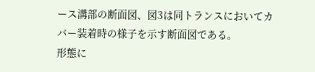ース溝部の断面図、図3は同トランスにおいてカ
バー装着時の様子を示す断面図である。
形態に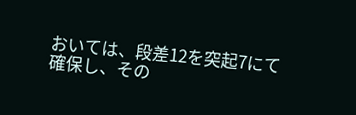おいては、段差12を突起7にて確保し、その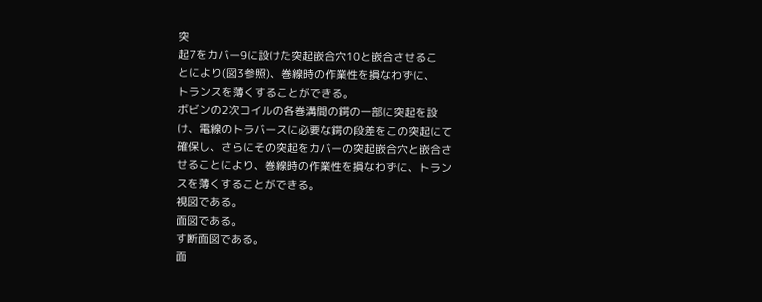突
起7をカバー9に設けた突起嵌合穴10と嵌合させるこ
とにより(図3参照)、巻線時の作業性を損なわずに、
トランスを薄くすることができる。
ボビンの2次コイルの各巻溝間の鍔の一部に突起を設
け、電線のトラバースに必要な鍔の段差をこの突起にて
確保し、さらにその突起をカバーの突起嵌合穴と嵌合さ
せることにより、巻線時の作業性を損なわずに、トラン
スを薄くすることができる。
視図である。
面図である。
す断面図である。
面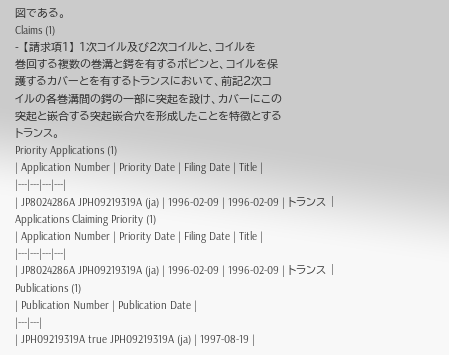図である。
Claims (1)
- 【請求項1】 1次コイル及び2次コイルと、コイルを
巻回する複数の巻溝と鍔を有するボビンと、コイルを保
護するカバーとを有するトランスにおいて、前記2次コ
イルの各巻溝間の鍔の一部に突起を設け、カバーにこの
突起と嵌合する突起嵌合穴を形成したことを特徴とする
トランス。
Priority Applications (1)
| Application Number | Priority Date | Filing Date | Title |
|---|---|---|---|
| JP8024286A JPH09219319A (ja) | 1996-02-09 | 1996-02-09 | トランス |
Applications Claiming Priority (1)
| Application Number | Priority Date | Filing Date | Title |
|---|---|---|---|
| JP8024286A JPH09219319A (ja) | 1996-02-09 | 1996-02-09 | トランス |
Publications (1)
| Publication Number | Publication Date |
|---|---|
| JPH09219319A true JPH09219319A (ja) | 1997-08-19 |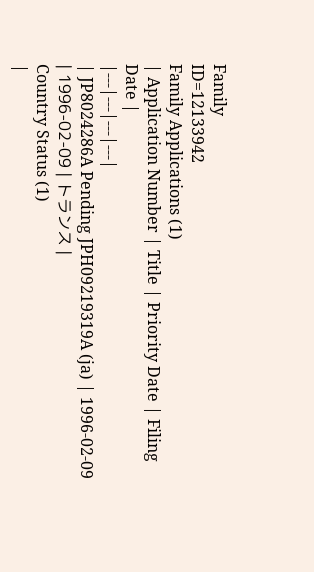Family
ID=12133942
Family Applications (1)
| Application Number | Title | Priority Date | Filing Date |
|---|---|---|---|
| JP8024286A Pending JPH09219319A (ja) | 1996-02-09 | 1996-02-09 | トランス |
Country Status (1)
|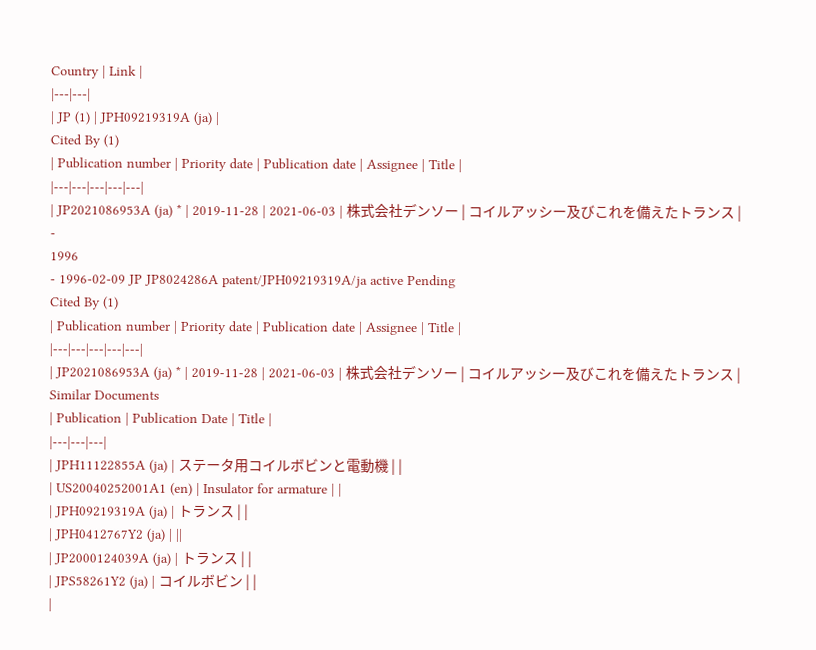Country | Link |
|---|---|
| JP (1) | JPH09219319A (ja) |
Cited By (1)
| Publication number | Priority date | Publication date | Assignee | Title |
|---|---|---|---|---|
| JP2021086953A (ja) * | 2019-11-28 | 2021-06-03 | 株式会社デンソー | コイルアッシー及びこれを備えたトランス |
-
1996
- 1996-02-09 JP JP8024286A patent/JPH09219319A/ja active Pending
Cited By (1)
| Publication number | Priority date | Publication date | Assignee | Title |
|---|---|---|---|---|
| JP2021086953A (ja) * | 2019-11-28 | 2021-06-03 | 株式会社デンソー | コイルアッシー及びこれを備えたトランス |
Similar Documents
| Publication | Publication Date | Title |
|---|---|---|
| JPH11122855A (ja) | ステータ用コイルボビンと電動機 | |
| US20040252001A1 (en) | Insulator for armature | |
| JPH09219319A (ja) | トランス | |
| JPH0412767Y2 (ja) | ||
| JP2000124039A (ja) | トランス | |
| JPS58261Y2 (ja) | コイルボビン | |
|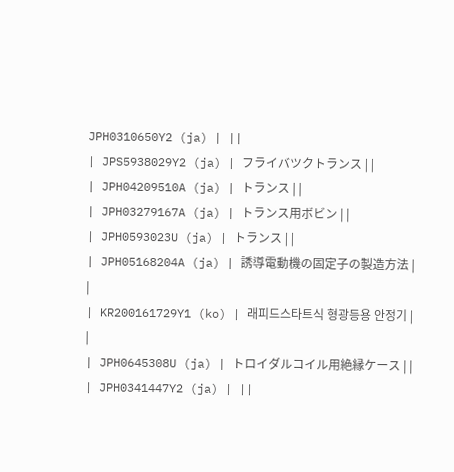JPH0310650Y2 (ja) | ||
| JPS5938029Y2 (ja) | フライバツクトランス | |
| JPH04209510A (ja) | トランス | |
| JPH03279167A (ja) | トランス用ボビン | |
| JPH0593023U (ja) | トランス | |
| JPH05168204A (ja) | 誘導電動機の固定子の製造方法 | |
| KR200161729Y1 (ko) | 래피드스타트식 형광등용 안정기 | |
| JPH0645308U (ja) | トロイダルコイル用絶縁ケース | |
| JPH0341447Y2 (ja) | ||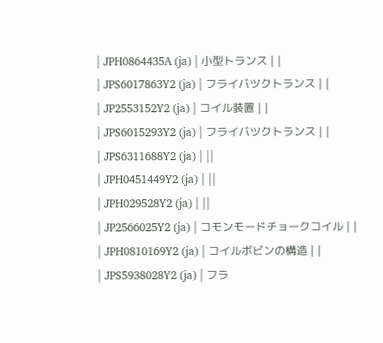| JPH0864435A (ja) | 小型トランス | |
| JPS6017863Y2 (ja) | フライバツクトランス | |
| JP2553152Y2 (ja) | コイル装置 | |
| JPS6015293Y2 (ja) | フライバツクトランス | |
| JPS6311688Y2 (ja) | ||
| JPH0451449Y2 (ja) | ||
| JPH029528Y2 (ja) | ||
| JP2566025Y2 (ja) | コモンモードチョークコイル | |
| JPH0810169Y2 (ja) | コイルボビンの構造 | |
| JPS5938028Y2 (ja) | フラ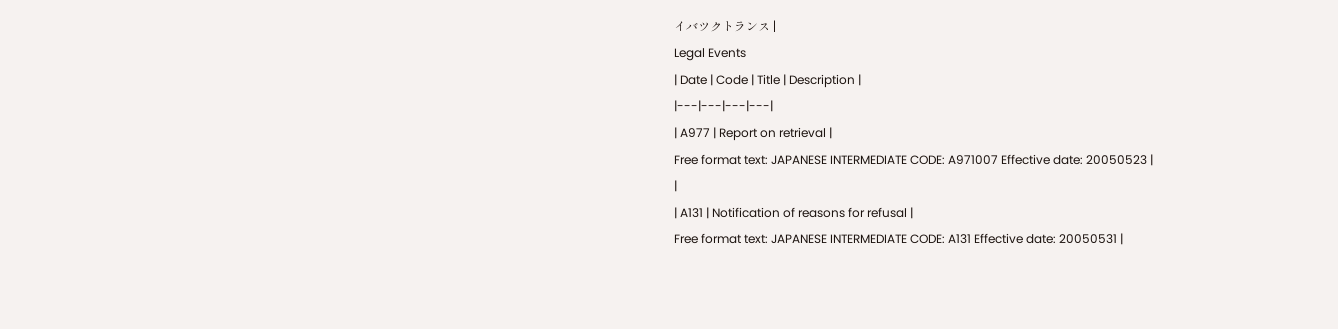イバツクトランス |
Legal Events
| Date | Code | Title | Description |
|---|---|---|---|
| A977 | Report on retrieval |
Free format text: JAPANESE INTERMEDIATE CODE: A971007 Effective date: 20050523 |
|
| A131 | Notification of reasons for refusal |
Free format text: JAPANESE INTERMEDIATE CODE: A131 Effective date: 20050531 |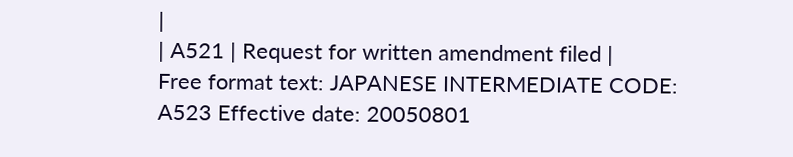|
| A521 | Request for written amendment filed |
Free format text: JAPANESE INTERMEDIATE CODE: A523 Effective date: 20050801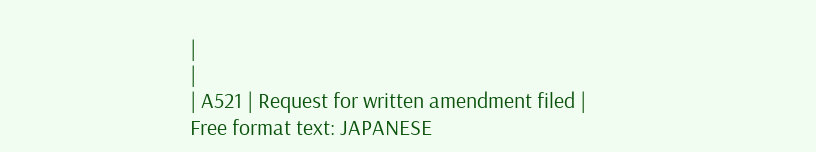|
|
| A521 | Request for written amendment filed |
Free format text: JAPANESE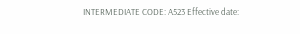INTERMEDIATE CODE: A523 Effective date: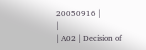20050916 |
|
| A02 | Decision of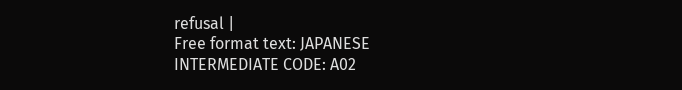refusal |
Free format text: JAPANESE INTERMEDIATE CODE: A02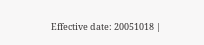Effective date: 20051018 |